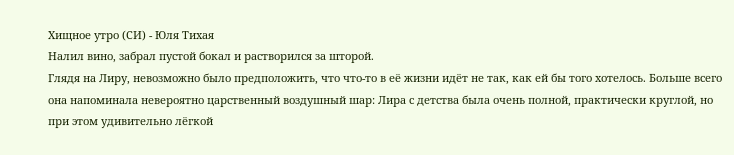Хищное утро (СИ) - Юля Тихая
Налил вино, забрал пустой бокал и растворился за шторой.
Глядя на Лиру, невозможно было предположить, что что-то в её жизни идёт не так, как ей бы того хотелось. Больше всего она напоминала невероятно царственный воздушный шар: Лира с детства была очень полной, практически круглой, но при этом удивительно лёгкой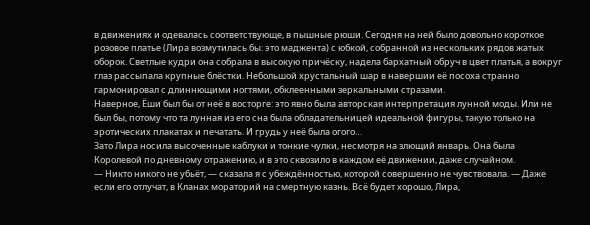в движениях и одевалась соответствующе, в пышные рюши. Сегодня на ней было довольно короткое розовое платье (Лира возмутилась бы: это маджента) с юбкой, собранной из нескольких рядов жатых оборок. Светлые кудри она собрала в высокую причёску, надела бархатный обруч в цвет платья, а вокруг глаз рассыпала крупные блёстки. Небольшой хрустальный шар в навершии её посоха странно гармонировал с длиннющими ногтями, обклеенными зеркальными стразами.
Наверное, Ёши был бы от неё в восторге: это явно была авторская интерпретация лунной моды. Или не был бы, потому что та лунная из его сна была обладательницей идеальной фигуры, такую только на эротических плакатах и печатать. И грудь у неё была огого…
Зато Лира носила высоченные каблуки и тонкие чулки, несмотря на злющий январь. Она была Королевой по дневному отражению, и в это сквозило в каждом её движении, даже случайном.
— Никто никого не убьёт, — сказала я с убеждённостью, которой совершенно не чувствовала. — Даже если его отлучат, в Кланах мораторий на смертную казнь. Всё будет хорошо, Лира,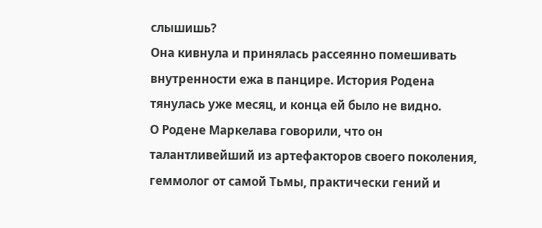слышишь?
Она кивнула и принялась рассеянно помешивать внутренности ежа в панцире. История Родена тянулась уже месяц, и конца ей было не видно.
О Родене Маркелава говорили, что он талантливейший из артефакторов своего поколения, геммолог от самой Тьмы, практически гений и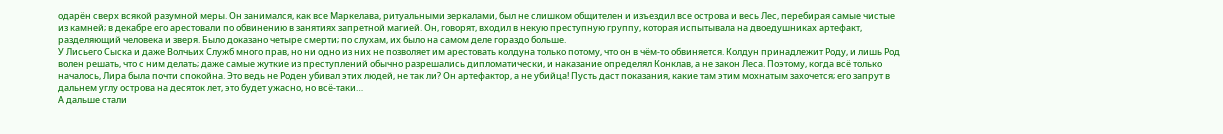одарён сверх всякой разумной меры. Он занимался, как все Маркелава, ритуальными зеркалами, был не слишком общителен и изъездил все острова и весь Лес, перебирая самые чистые из камней; в декабре его арестовали по обвинению в занятиях запретной магией. Он, говорят, входил в некую преступную группу, которая испытывала на двоедушниках артефакт, разделяющий человека и зверя. Было доказано четыре смерти; по слухам, их было на самом деле гораздо больше.
У Лисьего Сыска и даже Волчьих Служб много прав, но ни одно из них не позволяет им арестовать колдуна только потому, что он в чём-то обвиняется. Колдун принадлежит Роду, и лишь Род волен решать, что с ним делать; даже самые жуткие из преступлений обычно разрешались дипломатически, и наказание определял Конклав, а не закон Леса. Поэтому, когда всё только началось, Лира была почти спокойна. Это ведь не Роден убивал этих людей, не так ли? Он артефактор, а не убийца! Пусть даст показания, какие там этим мохнатым захочется; его запрут в дальнем углу острова на десяток лет, это будет ужасно, но всё-таки…
А дальше стали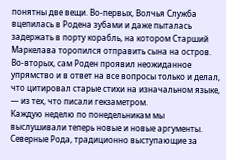понятны две вещи. Во-первых, Волчья Служба вцепилась в Родена зубами и даже пыталась задержать в порту корабль, на котором Старший Маркелава торопился отправить сына на остров. Во-вторых, сам Роден проявил неожиданное упрямство и в ответ на все вопросы только и делал, что цитировал старые стихи на изначальном языке, — из тех, что писали гекзаметром.
Каждую неделю по понедельникам мы выслушивали теперь новые и новые аргументы. Северные Рода, традиционно выступающие за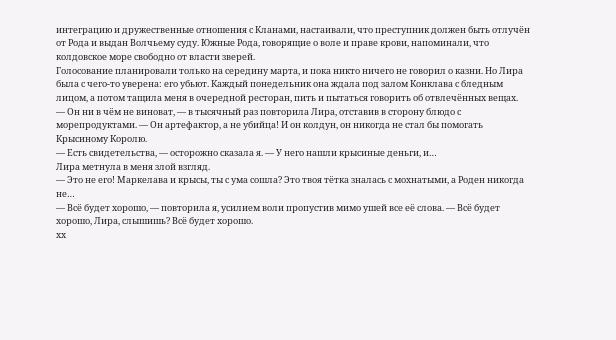интеграцию и дружественные отношения с Кланами, настаивали, что преступник должен быть отлучён от Рода и выдан Волчьему суду. Южные Рода, говорящие о воле и праве крови, напоминали, что колдовское море свободно от власти зверей.
Голосование планировали только на середину марта, и пока никто ничего не говорил о казни. Но Лира была с чего-то уверена: его убьют. Каждый понедельник она ждала под залом Конклава с бледным лицом, а потом тащила меня в очередной ресторан, пить и пытаться говорить об отвлечённых вещах.
— Он ни в чём не виноват, — в тысячный раз повторила Лира, отставив в сторону блюдо с морепродуктами. — Он артефактор, а не убийца! И он колдун, он никогда не стал бы помогать Крысиному Королю.
— Есть свидетельства, — осторожно сказала я. — У него нашли крысиные деньги, и…
Лира метнула в меня злой взгляд.
— Это не его! Маркелава и крысы, ты с ума сошла? Это твоя тётка зналась с мохнатыми, а Роден никогда не…
— Всё будет хорошо, — повторила я, усилием воли пропустив мимо ушей все её слова. — Всё будет хорошо, Лира, слышишь? Всё будет хорошо.
xx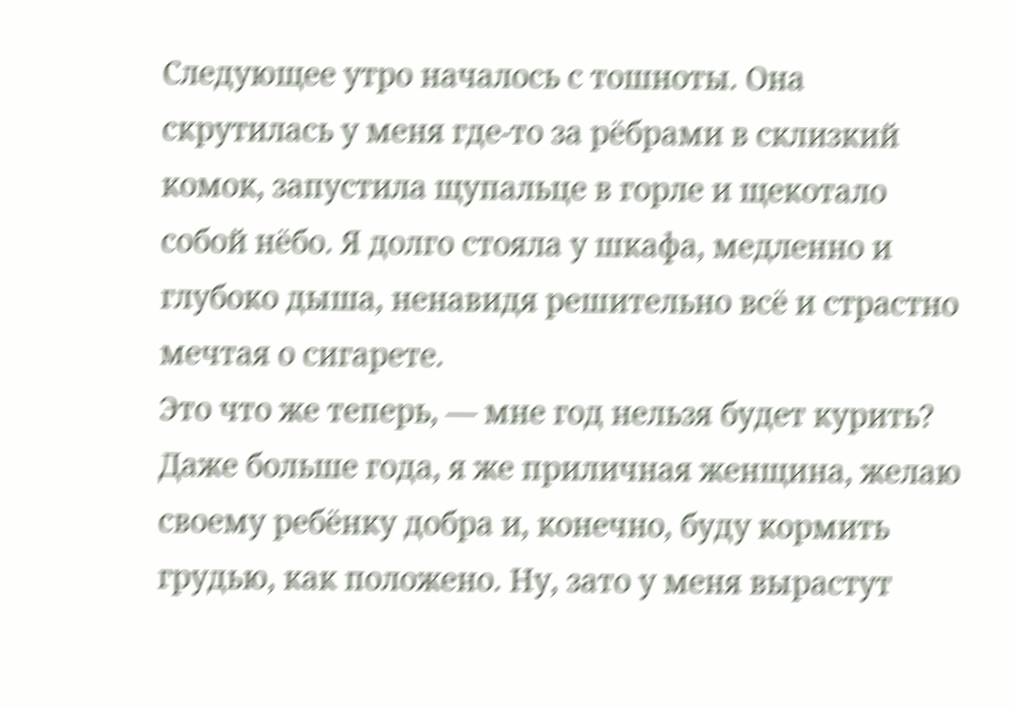Следующее утро началось с тошноты. Она скрутилась у меня где-то за рёбрами в склизкий комок, запустила щупальце в горле и щекотало собой нёбо. Я долго стояла у шкафа, медленно и глубоко дыша, ненавидя решительно всё и страстно мечтая о сигарете.
Это что же теперь, — мне год нельзя будет курить? Даже больше года, я же приличная женщина, желаю своему ребёнку добра и, конечно, буду кормить грудью, как положено. Ну, зато у меня вырастут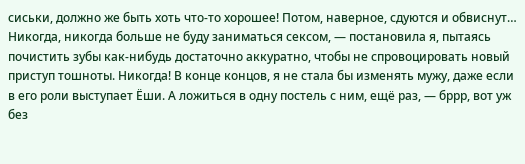сиськи, должно же быть хоть что-то хорошее! Потом, наверное, сдуются и обвиснут…
Никогда, никогда больше не буду заниматься сексом, — постановила я, пытаясь почистить зубы как-нибудь достаточно аккуратно, чтобы не спровоцировать новый приступ тошноты. Никогда! В конце концов, я не стала бы изменять мужу, даже если в его роли выступает Ёши. А ложиться в одну постель с ним, ещё раз, — бррр, вот уж без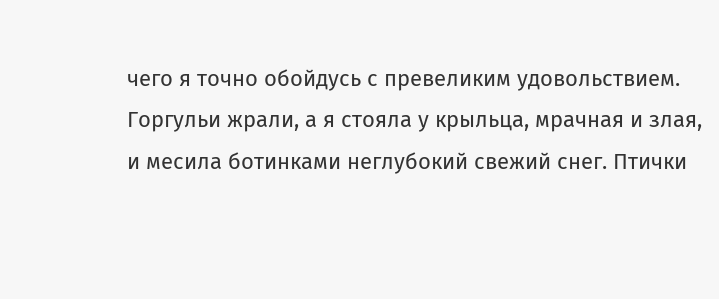чего я точно обойдусь с превеликим удовольствием.
Горгульи жрали, а я стояла у крыльца, мрачная и злая, и месила ботинками неглубокий свежий снег. Птички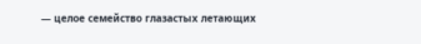— целое семейство глазастых летающих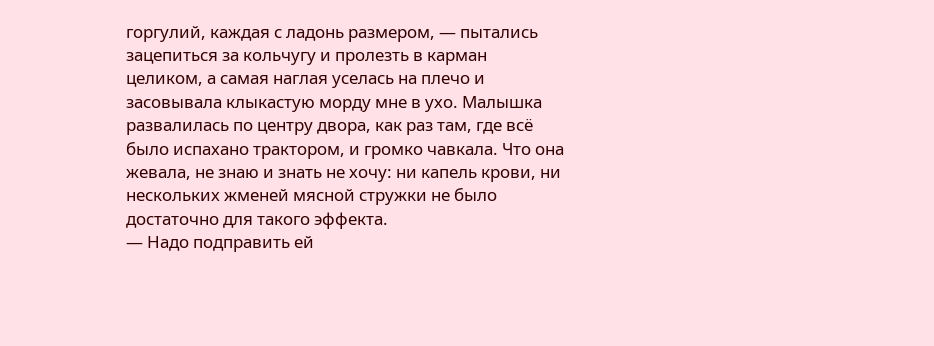горгулий, каждая с ладонь размером, — пытались зацепиться за кольчугу и пролезть в карман целиком, а самая наглая уселась на плечо и засовывала клыкастую морду мне в ухо. Малышка развалилась по центру двора, как раз там, где всё было испахано трактором, и громко чавкала. Что она жевала, не знаю и знать не хочу: ни капель крови, ни нескольких жменей мясной стружки не было достаточно для такого эффекта.
— Надо подправить ей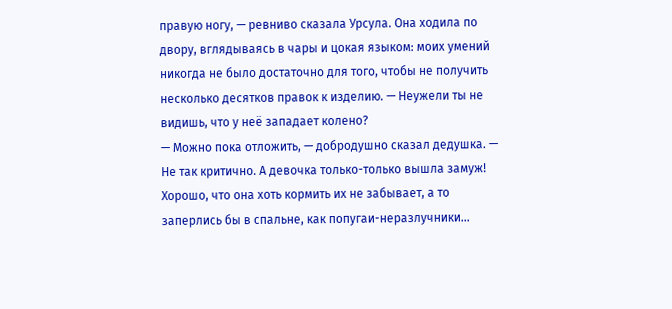правую ногу, — ревниво сказала Урсула. Она ходила по двору, вглядываясь в чары и цокая языком: моих умений никогда не было достаточно для того, чтобы не получить несколько десятков правок к изделию. — Неужели ты не видишь, что у неё западает колено?
— Можно пока отложить, — добродушно сказал дедушка. — Не так критично. А девочка только-только вышла замуж! Хорошо, что она хоть кормить их не забывает, а то заперлись бы в спальне, как попугаи-неразлучники…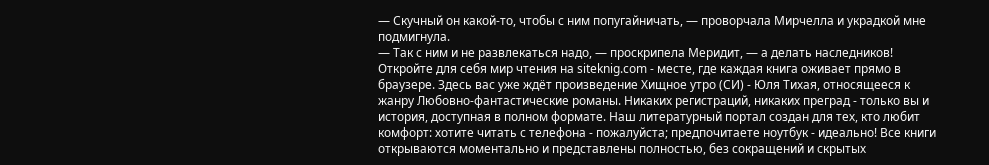— Скучный он какой-то, чтобы с ним попугайничать, — проворчала Мирчелла и украдкой мне подмигнула.
— Так с ним и не развлекаться надо, — проскрипела Меридит, — а делать наследников!
Откройте для себя мир чтения на siteknig.com - месте, где каждая книга оживает прямо в браузере. Здесь вас уже ждёт произведение Хищное утро (СИ) - Юля Тихая, относящееся к жанру Любовно-фантастические романы. Никаких регистраций, никаких преград - только вы и история, доступная в полном формате. Наш литературный портал создан для тех, кто любит комфорт: хотите читать с телефона - пожалуйста; предпочитаете ноутбук - идеально! Все книги открываются моментально и представлены полностью, без сокращений и скрытых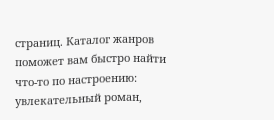страниц. Каталог жанров поможет вам быстро найти что-то по настроению: увлекательный роман,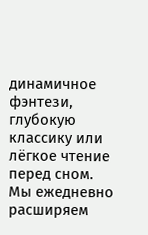динамичное фэнтези, глубокую классику или лёгкое чтение перед сном. Мы ежедневно расширяем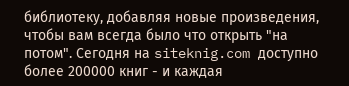библиотеку, добавляя новые произведения, чтобы вам всегда было что открыть "на потом". Сегодня на siteknig.com доступно более 200000 книг - и каждая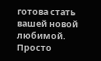готова стать вашей новой любимой. Просто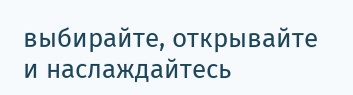выбирайте, открывайте и наслаждайтесь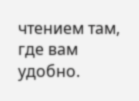чтением там, где вам удобно.